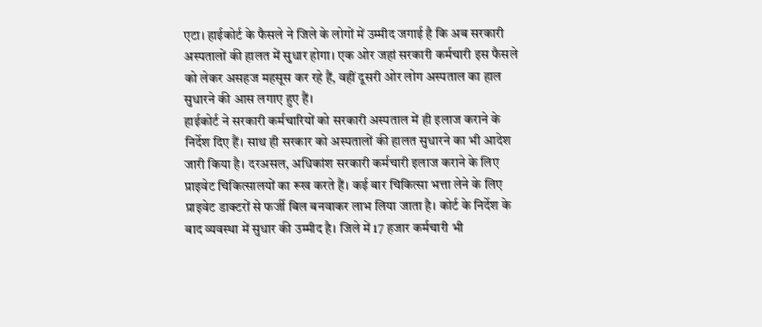एटा। हाईकोर्ट के फैसले ने जिले के लोगों में उम्मीद जगाई है कि अब सरकारी अस्पतालों की हालत में सुधार होगा। एक ओर जहां सरकारी कर्मचारी इस फैसले को लेकर असहज महसूस कर रहे हैं, वहीं दूसरी ओर लोग अस्पताल का हाल सुधारने की आस लगाए हुए हैं।
हाईकोर्ट ने सरकारी कर्मचारियों को सरकारी अस्पताल में ही इलाज कराने के निर्देश दिए हैं। साथ ही सरकार को अस्पतालों की हालत सुधारने का भी आदेश जारी किया है। दरअसल, अधिकांश सरकारी कर्मचारी इलाज कराने के लिए प्राइवेट चिकित्सालयों का रूख करते हैं। कई बार चिकित्सा भत्ता लेने के लिए प्राइवेट डाक्टरों से फर्जी बिल बनवाकर लाभ लिया जाता है। कोर्ट के निर्देश के बाद व्यवस्था में सुधार की उम्मीद है। जिले में 17 हजार कर्मचारी भी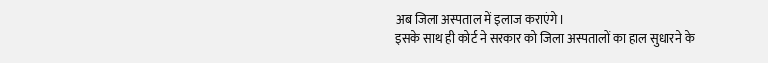अब जिला अस्पताल में इलाज कराएंगे।
इसके साथ ही कोर्ट ने सरकार को जिला अस्पतालों का हाल सुधारने के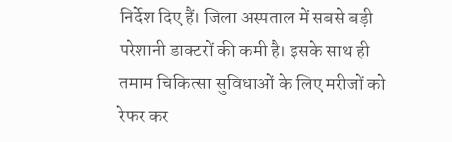निर्देश दिए हैं। जिला अस्पताल में सबसे बड़ी परेशानी डाक्टरों की कमी है। इसके साथ ही तमाम चिकित्सा सुविधाओं के लिए मरीजों को रेफर कर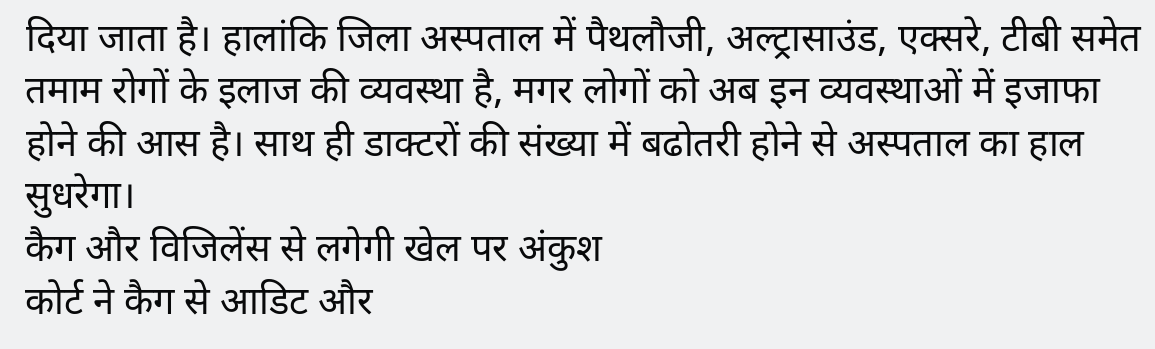दिया जाता है। हालांकि जिला अस्पताल में पैथलौजी, अल्ट्रासाउंड, एक्सरे, टीबी समेत तमाम रोगों के इलाज की व्यवस्था है, मगर लोगों को अब इन व्यवस्थाओं में इजाफा होने की आस है। साथ ही डाक्टरों की संख्या में बढोतरी होने से अस्पताल का हाल सुधरेगा।
कैग और विजिलेंस से लगेगी खेल पर अंकुश
कोर्ट ने कैग से आडिट और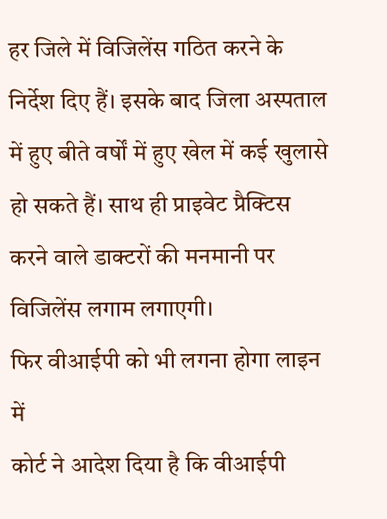हर जिले में विजिलेंस गठित करने के निर्देश दिए हैं। इसके बाद जिला अस्पताल में हुए बीते वर्षों में हुए खेल में कई खुलासे हो सकते हैं। साथ ही प्राइवेट प्रैक्टिस करने वाले डाक्टरों की मनमानी पर विजिलेंस लगाम लगाएगी।
फिर वीआईपी को भी लगना होगा लाइन में
कोर्ट ने आदेश दिया है कि वीआईपी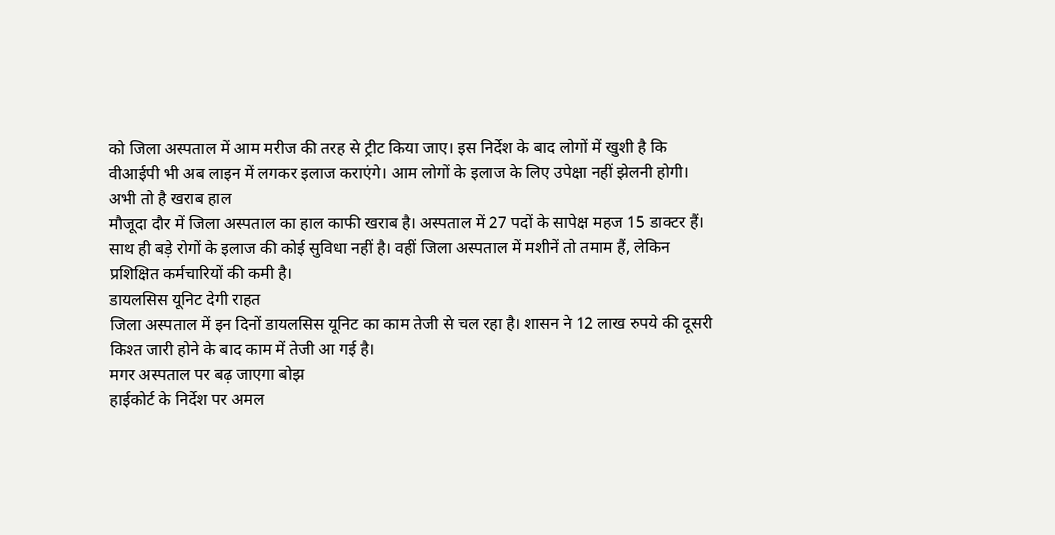को जिला अस्पताल में आम मरीज की तरह से ट्रीट किया जाए। इस निर्देश के बाद लोगों में खुशी है कि वीआईपी भी अब लाइन में लगकर इलाज कराएंगे। आम लोगों के इलाज के लिए उपेक्षा नहीं झेलनी होगी।
अभी तो है खराब हाल
मौजूदा दौर में जिला अस्पताल का हाल काफी खराब है। अस्पताल में 27 पदों के सापेक्ष महज 15 डाक्टर हैं। साथ ही बड़े रोगों के इलाज की कोई सुविधा नहीं है। वहीं जिला अस्पताल में मशीनें तो तमाम हैं, लेकिन प्रशिक्षित कर्मचारियों की कमी है।
डायलसिस यूनिट देगी राहत
जिला अस्पताल में इन दिनों डायलसिस यूनिट का काम तेजी से चल रहा है। शासन ने 12 लाख रुपये की दूसरी किश्त जारी होने के बाद काम में तेजी आ गई है।
मगर अस्पताल पर बढ़ जाएगा बोझ
हाईकोर्ट के निर्देश पर अमल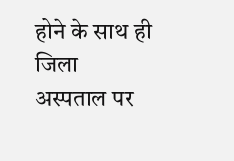होने के साथ ही जिला अस्पताल पर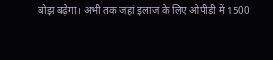बोझ बढ़ेगा। अभी तक जहां इलाज के लिए ओपीडी में 1500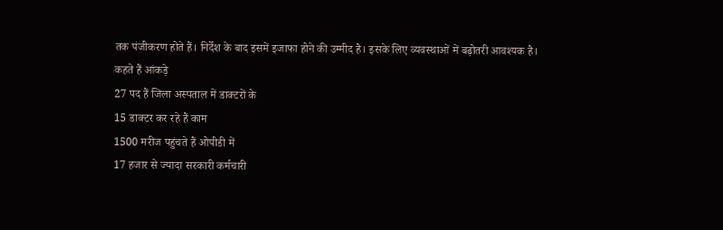तक पंजीकरण होते हैं। निर्देश के बाद इसमें इजाफा होने की उम्मीद है। इसके लिए व्यवस्थाओं में बढ़ोतरी आवश्यक है।
कहते हैं आंकड़े
27 पद हैं जिला अस्पताल में डाक्टरों के
15 डाक्टर कर रहे हैं काम
1500 मरीज पहुंचते हैं ओपीडी में
17 हजार से ज्यादा सरकारी कर्मचारी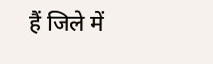हैं जिले में